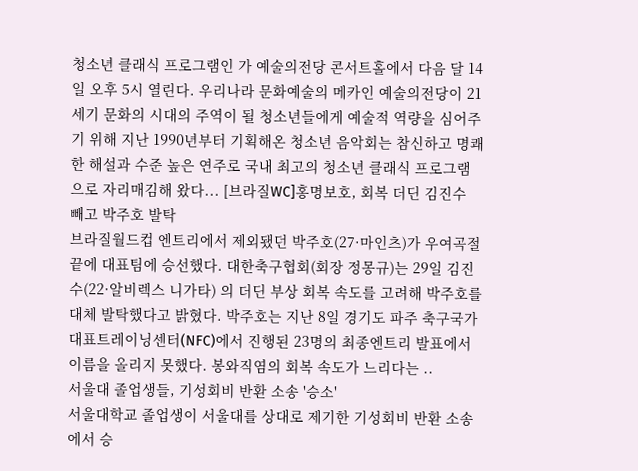청소년 클래식 프로그램인 가 예술의전당 콘서트홀에서 다음 달 14일 오후 5시 열린다. 우리나라 문화예술의 메카인 예술의전당이 21세기 문화의 시대의 주역이 될 청소년들에게 예술적 역량을 심어주기 위해 지난 1990년부터 기획해온 청소년 음악회는 참신하고 명쾌한 해설과 수준 높은 연주로 국내 최고의 청소년 클래식 프로그램으로 자리매김해 왔다... [브라질WC]홍명보호, 회복 더딘 김진수 빼고 박주호 발탁
브라질월드컵 엔트리에서 제외됐던 박주호(27·마인츠)가 우여곡절 끝에 대표팀에 승선했다. 대한축구협회(회장 정몽규)는 29일 김진수(22·알비렉스 니가타) 의 더딘 부상 회복 속도를 고려해 박주호를 대체 발탁했다고 밝혔다. 박주호는 지난 8일 경기도 파주 축구국가대표트레이닝센터(NFC)에서 진행된 23명의 최종엔트리 발표에서 이름을 올리지 못했다. 봉와직염의 회복 속도가 느리다는 ..
서울대 졸업생들, 기성회비 반환 소송 '승소'
서울대학교 졸업생이 서울대를 상대로 제기한 기성회비 반환 소송에서 승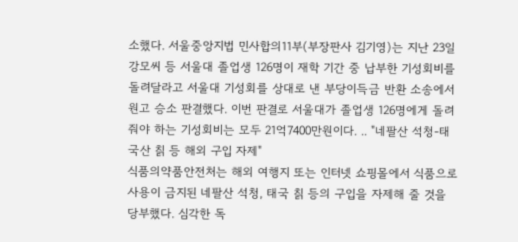소했다. 서울중앙지법 민사합의11부(부장판사 김기영)는 지난 23일 강모씨 등 서울대 졸업생 126명이 재학 기간 중 납부한 기성회비를 돌려달라고 서울대 기성회를 상대로 낸 부당이득금 반환 소송에서 원고 승소 판결했다. 이번 판결로 서울대가 졸업생 126명에게 돌려줘야 하는 기성회비는 모두 21억7400만원이다. .. "네팔산 석청-태국산 칡 등 해외 구입 자제"
식품의약품안전처는 해외 여행지 또는 인터넷 쇼핑몰에서 식품으로 사용이 금지된 네팔산 석청, 태국 칡 등의 구입을 자제해 줄 것을 당부했다. 심각한 독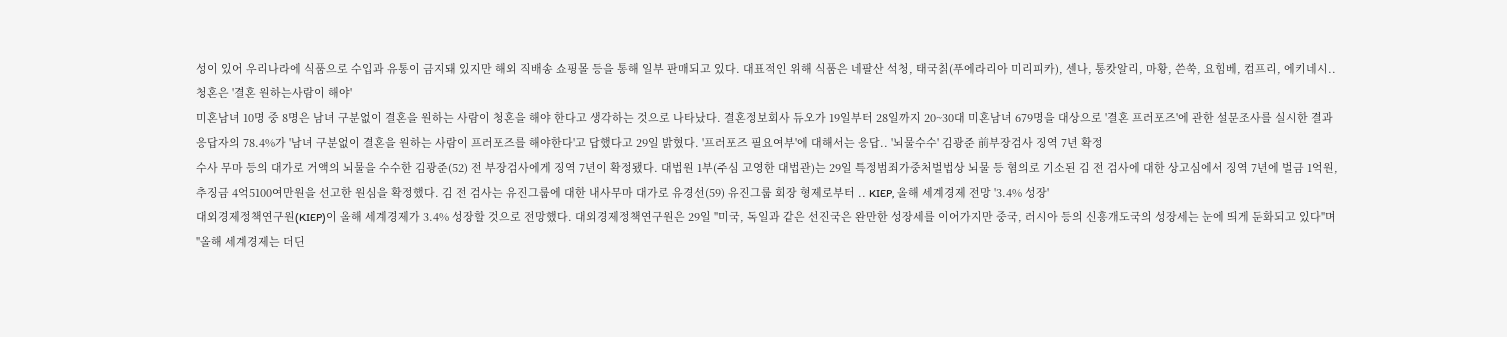성이 있어 우리나라에 식품으로 수입과 유통이 금지돼 있지만 해외 직배송 쇼핑몰 등을 통해 일부 판매되고 있다. 대표적인 위해 식품은 네팔산 석청, 태국칡(푸에라리아 미리피카), 센나, 통캇알리, 마황, 쓴쑥, 요힘베, 컴프리, 에키네시..
청혼은 '결혼 원하는사람이 해야'
미혼남녀 10명 중 8명은 남녀 구분없이 결혼을 원하는 사람이 청혼을 해야 한다고 생각하는 것으로 나타났다. 결혼정보회사 듀오가 19일부터 28일까지 20~30대 미혼남녀 679명을 대상으로 '결혼 프러포즈'에 관한 설문조사를 실시한 결과 응답자의 78.4%가 '남녀 구분없이 결혼을 원하는 사람이 프러포즈를 해야한다'고 답했다고 29일 밝혔다. '프러포즈 필요여부'에 대해서는 응답.. '뇌물수수' 김광준 前부장검사 징역 7년 확정
수사 무마 등의 대가로 거액의 뇌물을 수수한 김광준(52) 전 부장검사에게 징역 7년이 확정됐다. 대법원 1부(주심 고영한 대법관)는 29일 특정범죄가중처벌법상 뇌물 등 혐의로 기소된 김 전 검사에 대한 상고심에서 징역 7년에 벌금 1억원, 추징금 4억5100여만원을 선고한 원심을 확정했다. 김 전 검사는 유진그룹에 대한 내사무마 대가로 유경선(59) 유진그룹 회장 형제로부터 .. KIEP, 올해 세계경제 전망 '3.4% 성장'
대외경제정책연구원(KIEP)이 올해 세계경제가 3.4% 성장할 것으로 전망했다. 대외경제정책연구원은 29일 "미국, 독일과 같은 선진국은 완만한 성장세를 이어가지만 중국, 러시아 등의 신흥개도국의 성장세는 눈에 띄게 둔화되고 있다"며 "올해 세계경제는 더딘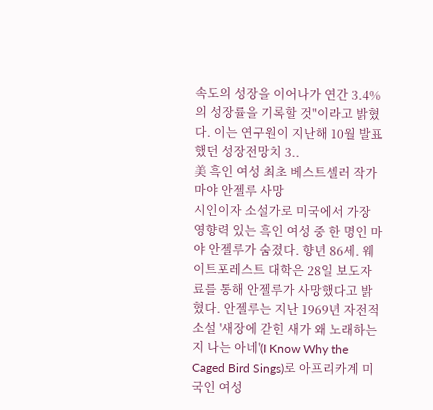속도의 성장을 이어나가 연간 3.4%의 성장률을 기록할 것"이라고 밝혔다. 이는 연구원이 지난해 10월 발표했던 성장전망치 3..
美 흑인 여성 최초 베스트셀러 작가 마야 안젤루 사망
시인이자 소설가로 미국에서 가장 영향력 있는 흑인 여성 중 한 명인 마야 안젤루가 숨졌다. 향년 86세. 웨이트포레스트 대학은 28일 보도자료를 통해 안젤루가 사망했다고 밝혔다. 안젤루는 지난 1969년 자전적 소설 '새장에 갇힌 새가 왜 노래하는지 나는 아네'(I Know Why the Caged Bird Sings)로 아프리카계 미국인 여성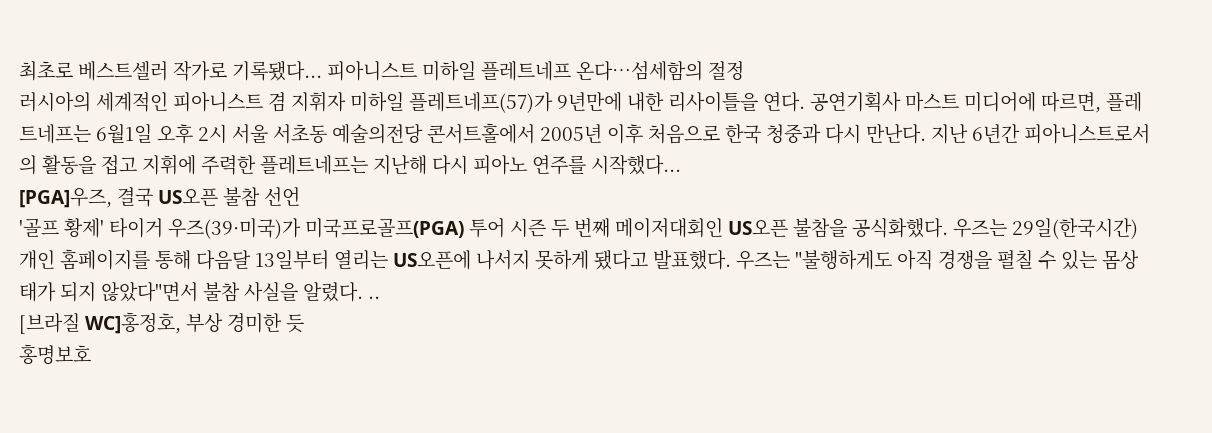최초로 베스트셀러 작가로 기록됐다... 피아니스트 미하일 플레트네프 온다…섬세함의 절정
러시아의 세계적인 피아니스트 겸 지휘자 미하일 플레트네프(57)가 9년만에 내한 리사이틀을 연다. 공연기획사 마스트 미디어에 따르면, 플레트네프는 6월1일 오후 2시 서울 서초동 예술의전당 콘서트홀에서 2005년 이후 처음으로 한국 청중과 다시 만난다. 지난 6년간 피아니스트로서의 활동을 접고 지휘에 주력한 플레트네프는 지난해 다시 피아노 연주를 시작했다...
[PGA]우즈, 결국 US오픈 불참 선언
'골프 황제' 타이거 우즈(39·미국)가 미국프로골프(PGA) 투어 시즌 두 번째 메이저대회인 US오픈 불참을 공식화했다. 우즈는 29일(한국시간) 개인 홈페이지를 통해 다음달 13일부터 열리는 US오픈에 나서지 못하게 됐다고 발표했다. 우즈는 "불행하게도 아직 경쟁을 펼칠 수 있는 몸상태가 되지 않았다"면서 불참 사실을 알렸다. ..
[브라질 WC]홍정호, 부상 경미한 듯
홍명보호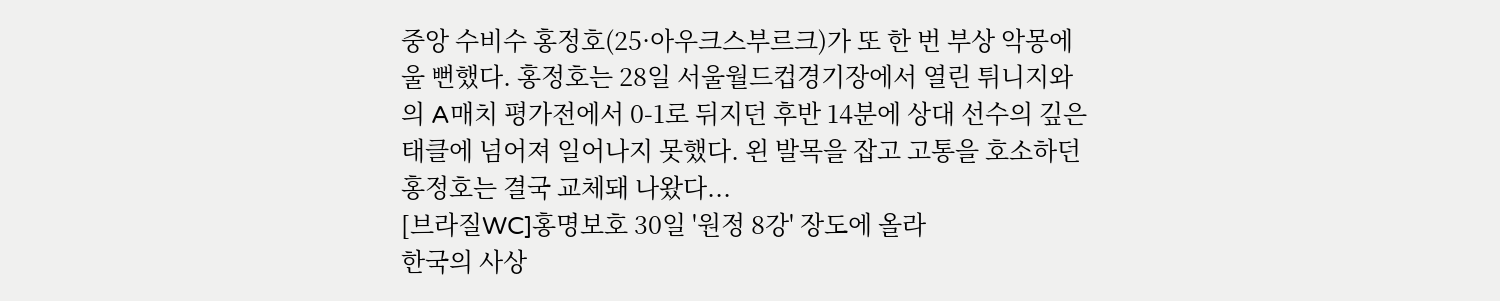중앙 수비수 홍정호(25·아우크스부르크)가 또 한 번 부상 악몽에 울 뻔했다. 홍정호는 28일 서울월드컵경기장에서 열린 튀니지와의 A매치 평가전에서 0-1로 뒤지던 후반 14분에 상대 선수의 깊은 태클에 넘어져 일어나지 못했다. 왼 발목을 잡고 고통을 호소하던 홍정호는 결국 교체돼 나왔다...
[브라질WC]홍명보호 30일 '원정 8강' 장도에 올라
한국의 사상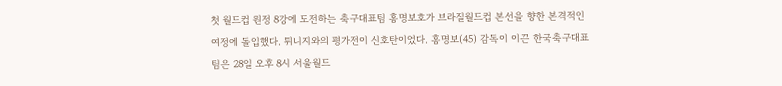첫 월드컵 원정 8강에 도전하는 축구대표팀 홍명보호가 브라질월드컵 본선을 향한 본격적인 여정에 돌입했다. 튀니지와의 평가전이 신호탄이었다. 홍명보(45) 감독이 이끈 한국축구대표팀은 28일 오후 8시 서울월드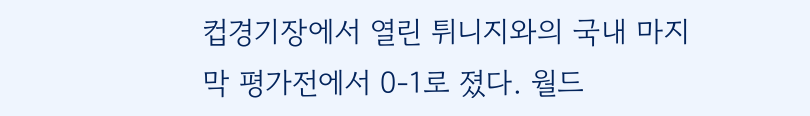컵경기장에서 열린 튀니지와의 국내 마지막 평가전에서 0-1로 졌다. 월드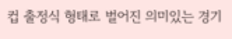컵 출정식 형태로 벌어진 의미있는 경기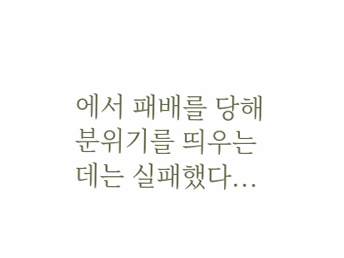에서 패배를 당해 분위기를 띄우는 데는 실패했다...